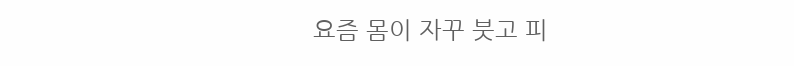요즘 몸이 자꾸 붓고 피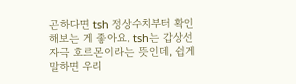곤하다면 tsh 정상수치부터 확인해보는 게 좋아요. tsh는 갑상선 자극 호르몬이라는 뜻인데, 쉽게 말하면 우리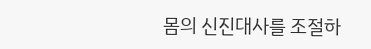몸의 신진대사를 조절하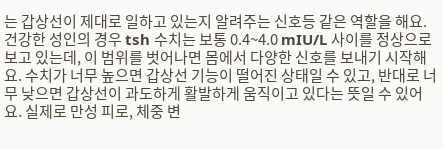는 갑상선이 제대로 일하고 있는지 알려주는 신호등 같은 역할을 해요. 건강한 성인의 경우 tsh 수치는 보통 0.4~4.0 mIU/L 사이를 정상으로 보고 있는데, 이 범위를 벗어나면 몸에서 다양한 신호를 보내기 시작해요. 수치가 너무 높으면 갑상선 기능이 떨어진 상태일 수 있고, 반대로 너무 낮으면 갑상선이 과도하게 활발하게 움직이고 있다는 뜻일 수 있어요. 실제로 만성 피로, 체중 변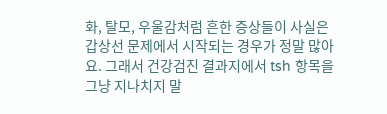화, 탈모, 우울감처럼 흔한 증상들이 사실은 갑상선 문제에서 시작되는 경우가 정말 많아요. 그래서 건강검진 결과지에서 tsh 항목을 그냥 지나치지 말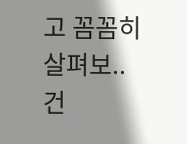고 꼼꼼히 살펴보..
건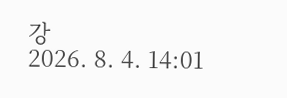강
2026. 8. 4. 14:01